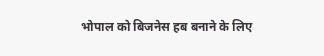भोपाल को बिजनेस हब बनाने के लिए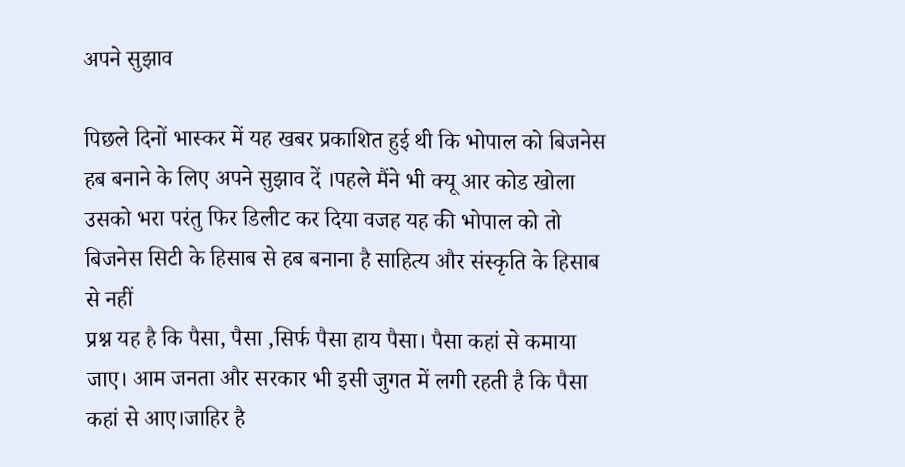अपने सुझाव

पिछले दिनों भास्कर में यह खबर प्रकाशित हुई थी कि भोपाल को बिजनेस हब बनाने के लिए अपने सुझाव दें ।पहले मैंने भी क्यू आर कोड खोला उसको भरा परंतु फिर डिलीट कर दिया वजह यह की भोपाल को तो बिजनेस सिटी के हिसाब से हब बनाना है साहित्य और संस्कृति के हिसाब से नहीं
प्रश्न यह है कि पैसा, पैसा ,सिर्फ पैसा हाय पैसा। पैसा कहां से कमाया जाए। आम जनता और सरकार भी इसी जुगत में लगी रहती है कि पैसा कहां से आए।जाहिर है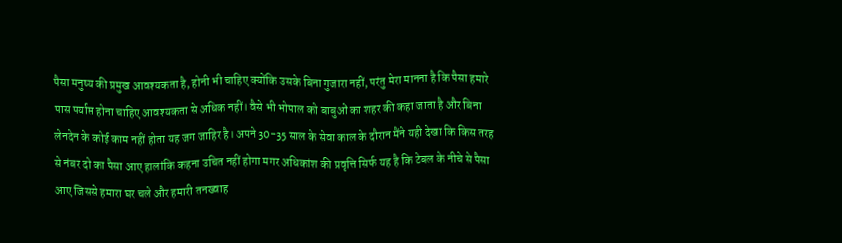पैसा मनुष्य की प्रमुख आवश्यकता है, होनी भी चाहिए क्योंकि उसके बिना गुजारा नहीं, परंतु मेरा मानना है कि पैसा हमारे पास पर्याप्त होना चाहिए आवश्यकता से अधिक नहीं। वैसे भी भोपाल को बाबुओं का शहर की कहा जाता है और बिना लेनदेन के कोई काम नहीं होता यह जग जाहिर है। अपने 30-35 साल के सेवा काल के दौरान मैंने यही देखा कि किस तरह से नंबर दो का पैसा आए हालांकि कहना उचित नहीं होगा मगर अधिकांश की प्रवृत्ति सिर्फ यह है कि टेबल के नीचे से पैसा आए जिससे हमारा घर चले और हमारी तनख्वाह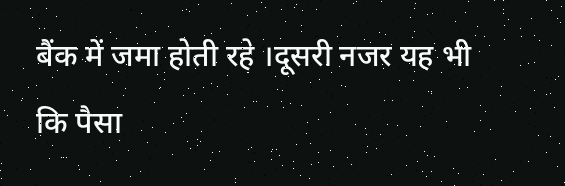बैंक में जमा होती रहे ।दूसरी नजर यह भी कि पैसा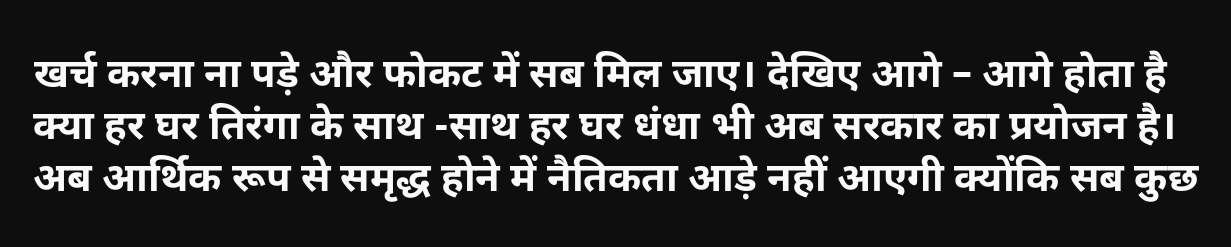खर्च करना ना पड़े और फोकट में सब मिल जाए। देखिए आगे – आगे होता है क्या हर घर तिरंगा के साथ -साथ हर घर धंधा भी अब सरकार का प्रयोजन है। अब आर्थिक रूप से समृद्ध होने में नैतिकता आड़े नहीं आएगी क्योंकि सब कुछ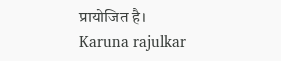प्रायोजित है।
Karuna rajulkar